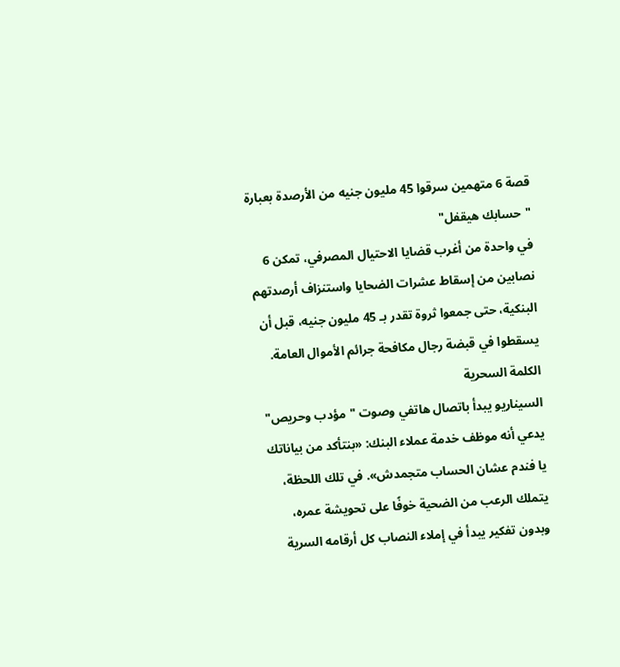قصة 6 متهمين سرقوا 45 مليون جنيه من الأرصدة بعبارة "حسابك هيقفل"
في واحدة من أغرب قضايا الاحتيال المصرفي، تمكن 6 نصابين من إسقاط عشرات الضحايا واستنزاف أرصدتهم البنكية، حتى جمعوا ثروة تقدر بـ 45 مليون جنيه، قبل أن يسقطوا في قبضة رجال مكافحة جرائم الأموال العامة.
الكلمة السحرية
السيناريو يبدأ باتصال هاتفي وصوت "مؤدب وحريص" يدعي أنه موظف خدمة عملاء البنك: «بنتأكد من بياناتك يا فندم عشان الحساب متجمدش». في تلك اللحظة، يتملك الرعب من الضحية خوفًا على تحويشة عمره، وبدون تفكير يبدأ في إملاء النصاب كل أرقامه السرية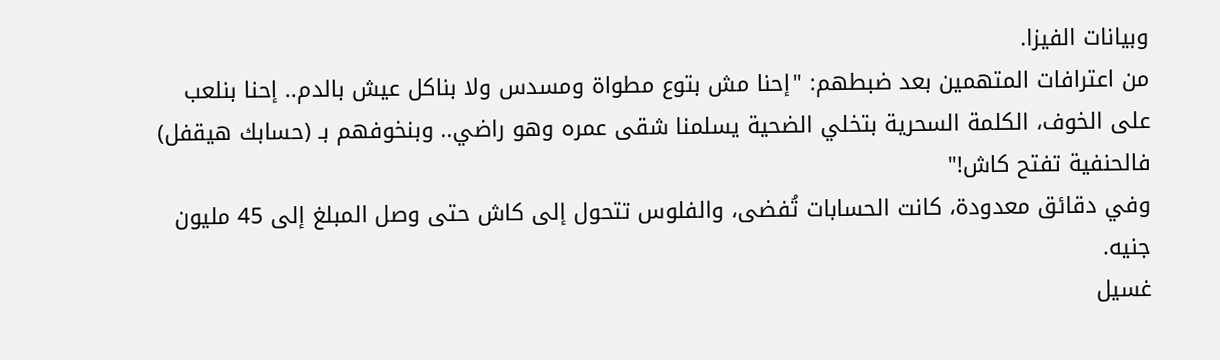وبيانات الفيزا.
من اعترافات المتهمين بعد ضبطهم: "إحنا مش بتوع مطواة ومسدس ولا بناكل عيش بالدم.. إحنا بنلعب على الخوف، الكلمة السحرية بتخلي الضحية يسلمنا شقى عمره وهو راضي.. وبنخوفهم بـ (حسابك هيقفل) فالحنفية تفتح كاش!"
وفي دقائق معدودة، كانت الحسابات تُفضى، والفلوس تتحول إلى كاش حتى وصل المبلغ إلى 45 مليون جنيه.
غسيل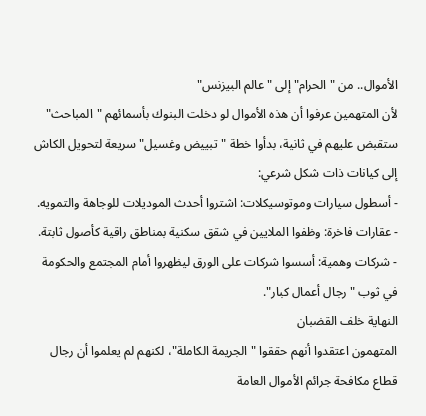الأموال.. من "الحرام" إلى "عالم البيزنس"
لأن المتهمين عرفوا أن هذه الأموال لو دخلت البنوك بأسمائهم "المباحث" ستقبض عليهم في ثانية، بدأوا خطة "تبييض وغسيل" سريعة لتحويل الكاش إلى كيانات ذات شكل شرعي:
- أسطول سيارات وموتوسيكلات: اشتروا أحدث الموديلات للوجاهة والتمويه.
- عقارات فاخرة: وظفوا الملايين في شقق سكنية بمناطق راقية كأصول ثابتة.
- شركات وهمية: أسسوا شركات على الورق ليظهروا أمام المجتمع والحكومة في ثوب "رجال أعمال كبار".
النهاية خلف القضبان
المتهمون اعتقدوا أنهم حققوا "الجريمة الكاملة"، لكنهم لم يعلموا أن رجال قطاع مكافحة جرائم الأموال العامة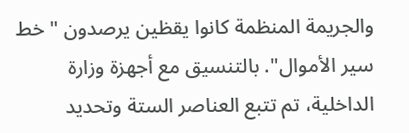والجريمة المنظمة كانوا يقظين يرصدون "خط سير الأموال". بالتنسيق مع أجهزة وزارة الداخلية، تم تتبع العناصر الستة وتحديد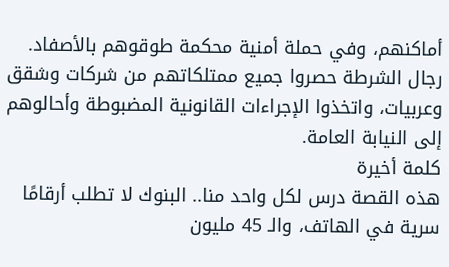أماكنهم، وفي حملة أمنية محكمة طوقوهم بالأصفاد. رجال الشرطة حصروا جميع ممتلكاتهم من شركات وشقق وعربيات، واتخذوا الإجراءات القانونية المضبوطة وأحالوهم إلى النيابة العامة.
كلمة أخيرة
هذه القصة درس لكل واحد منا.. البنوك لا تطلب أرقامًا سرية في الهاتف، والـ 45 مليون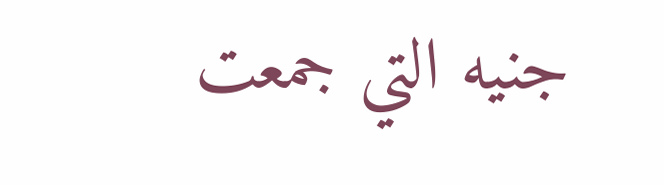جنيه التي جمعت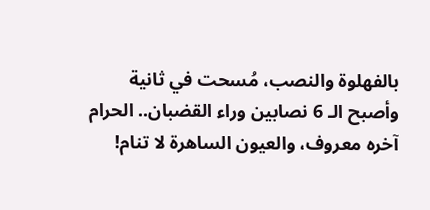بالفهلوة والنصب، مُسحت في ثانية وأصبح الـ 6 نصابين وراء القضبان.. الحرام آخره معروف، والعيون الساهرة لا تنام!